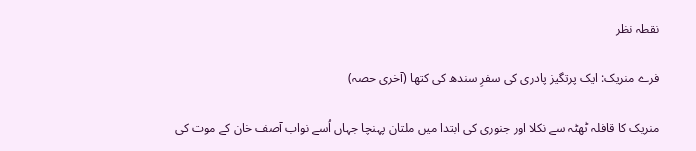نقطہ نظر

فرے منریک: ایک پرتگیز پادری کی سفرِ سندھ کی کتھا (آخری حصہ)

منریک کا قافلہ ٹھٹہ سے نکلا اور جنوری کی ابتدا میں ملتان پہنچا جہاں اُسے نواب آصف خان کے موت کی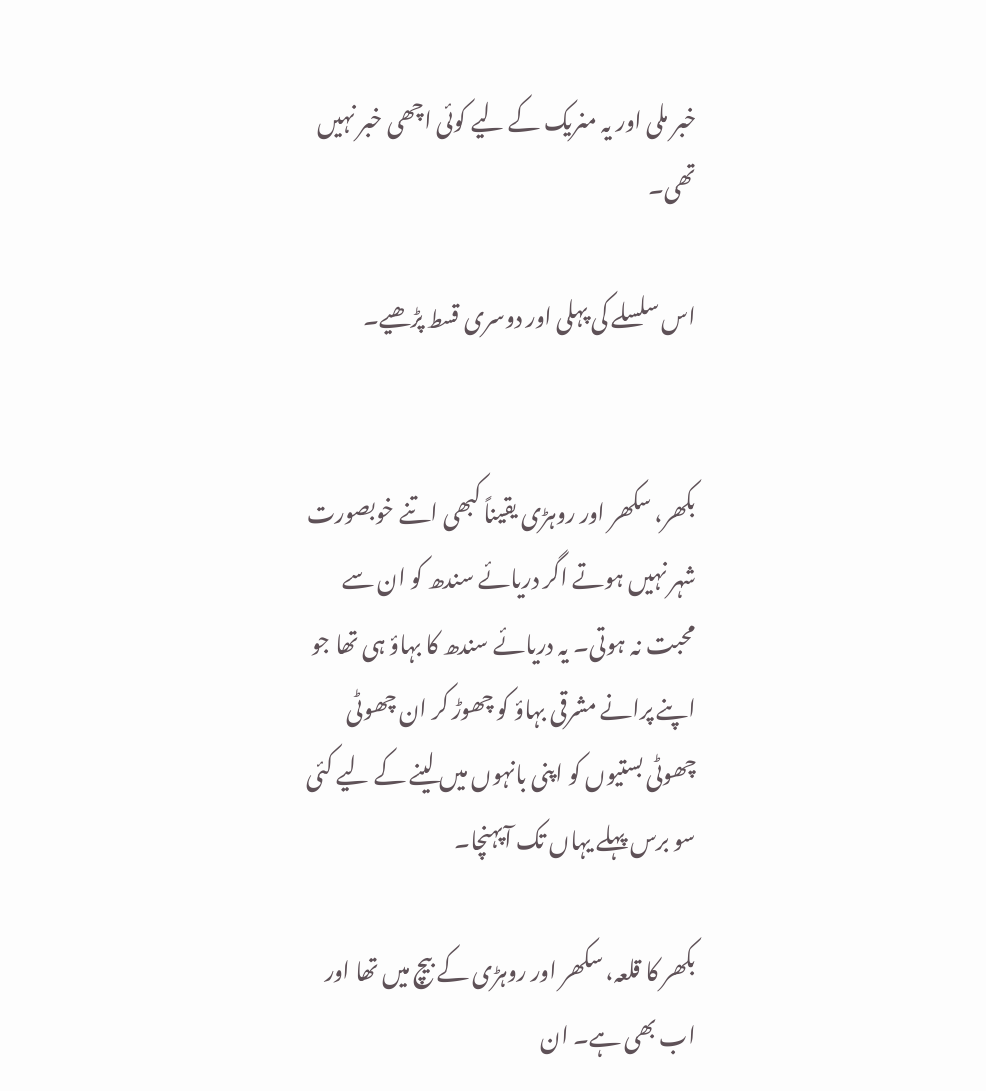خبر ملی اور یہ منریک کے لیے کوئی اچھی خبر نہیں تھی۔

اس سلسلے کی پہلی اور دوسری قسط پڑھیے۔


بکھر، سکھر اور روہڑی یقیناً کبھی اتنے خوبصورت شہر نہیں ہوتے اگر دریائے سندھ کو ان سے محبت نہ ہوتی۔ یہ دریائے سندھ کا بہاؤ ہی تھا جو اپنے پرانے مشرقی بہاؤ کو چھوڑ کر ان چھوٹی چھوٹی بستیوں کو اپنی بانہوں میں لینے کے لیے کئی سو برس پہلے یہاں تک آپہنچا۔

بکھر کا قلعہ، سکھر اور روہڑی کے بیچ میں تھا اور اب بھی ہے۔ ان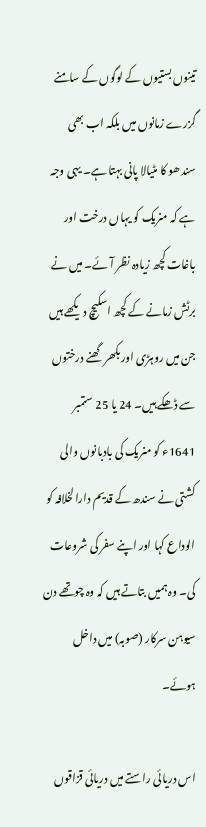تینوں بستیوں کے لوگوں کے سامنے گزرے زمانوں میں بلکہ اب بھی سندھو کا مٹیالا پانی بہتا ہے۔ یہی وجہ ہے کہ منریک کو یہاں درخت اور باغات کچھ زیادہ نظر آئے۔ میں نے برٹش زمانے کے کچھ اسکیچ دیکھے ہیں جن میں روہڑی اور بکھر گھنے درختوں سے ڈھکے ہیں۔ 24 یا 25 ستمبر 1641ء کو منریک کی بادبانوں والی کشتی نے سندھ کے قدیم دارالخلافہ کو الوداع کہا اور اپنے سفر کی شروعات کی۔ وہ ہمیں بتاتے ہیں کہ وہ چوتھے دن سیوہن سرکار (صوبہ) میں داخل ہوئے۔

اس دریائی راستے میں دریائی قزاقوں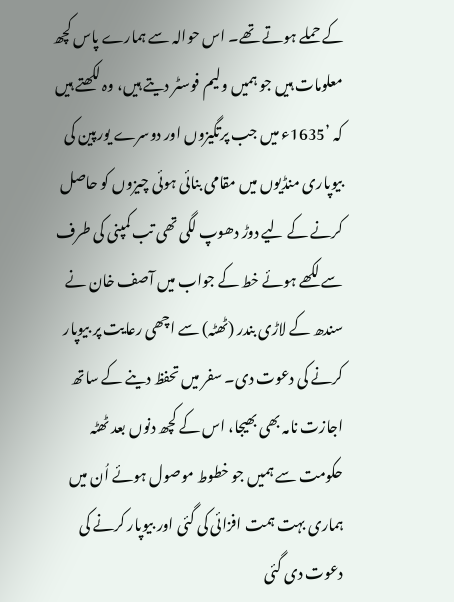کے حملے ہوتے تھے۔ اس حوالہ سے ہمارے پاس کچھ معلومات ہیں جو ہمیں ولیم فوسٹر دیتے ہیں، وہ لکھتے ہیں کہ ’1635ء میں جب پرتگیزوں اور دوسرے یورپین کی بیوپاری منڈیوں میں مقامی بنائی ہوئی چیزوں کو حاصل کرنے کے لیے دوڑ دھوپ لگی تھی تب کمپنی کی طرف سے لکھے ہوئے خط کے جواب میں آصف خان نے سندھ کے لاڑی بندر (ٹھٹہ) سے اچھی رعایت پر بیوپار کرنے کی دعوت دی۔ سفر میں تحفظ دینے کے ساتھ اجازت نامہ بھی بھیجا، اس کے کچھ دنوں بعد ٹھٹہ حکومت سے ہمیں جو خطوط موصول ہوئے اُن میں ہماری بہت ہمت افزائی کی گئی اور بیوپار کرنے کی دعوت دی گئی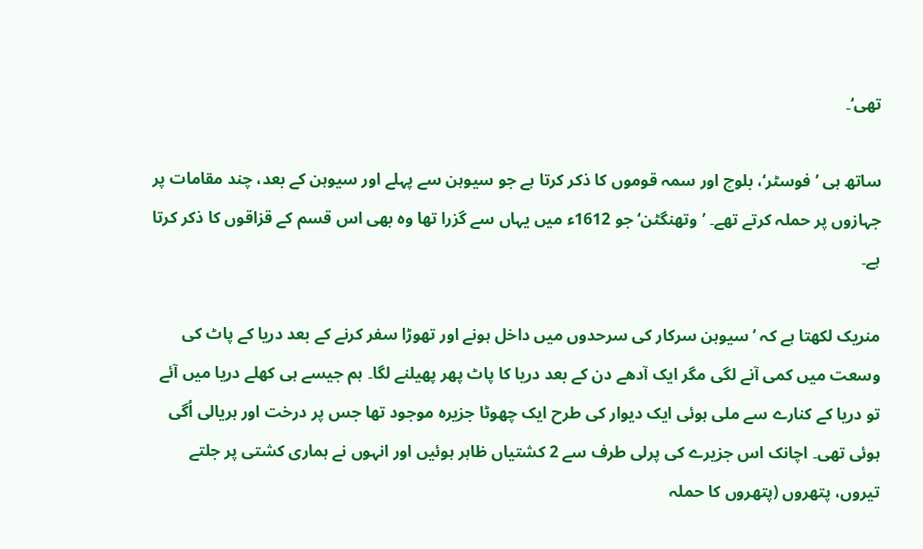تھی‘۔

ساتھ ہی ’فوسٹر‘، بلوچ اور سمہ قوموں کا ذکر کرتا ہے جو سیوہن سے پہلے اور سیوہن کے بعد، چند مقامات پر جہازوں پر حملہ کرتے تھے۔ ’وتھنگٹن‘ جو 1612ء میں یہاں سے گزرا تھا وہ بھی اس قسم کے قزاقوں کا ذکر کرتا ہے۔

منریک لکھتا ہے کہ ’سیوہن سرکار کی سرحدوں میں داخل ہونے اور تھوڑا سفر کرنے کے بعد دریا کے پاٹ کی وسعت میں کمی آنے لگی مگر ایک آدھے دن کے بعد دریا کا پاٹ پھر پھیلنے لگا۔ ہم جیسے ہی کھلے دریا میں آئے تو دریا کے کنارے سے ملی ہوئی ایک دیوار کی طرح ایک چھوٹا جزیرہ موجود تھا جس پر درخت اور ہریالی اُگی ہوئی تھی۔ اچانک اس جزیرے کی پرلی طرف سے 2 کشتیاں ظاہر ہوئیں اور انہوں نے ہماری کشتی پر جلتے تیروں، پتھروں (پتھروں کا حملہ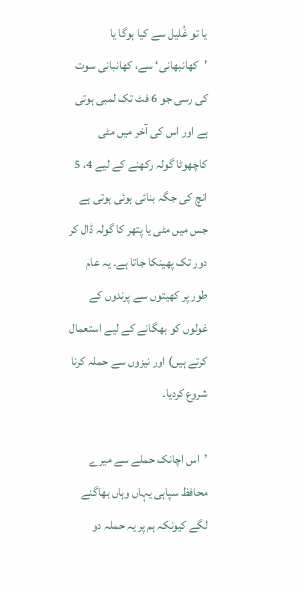یا تو غُلیل سے کیا ہوگا یا ’کھانبھانی‘ سے، کھانبانی سوت کی رسی جو 6 فٹ تک لمبی ہوتی ہے اور اس کی آخر میں مٹی کاچھوٹا گولہ رکھنے کے لیے 4، 5 انچ کی جگہ بنائی ہوئی ہوتی ہے جس میں مٹی یا پتھر کا گولہ ڈال کر دور تک پھینکا جاتا ہے۔ یہ عام طور پر کھیتوں سے پرندوں کے غولوں کو بھگانے کے لیے استعمال کرتے ہیں) اور نیزوں سے حملہ کرنا شروع کردیا۔

’اس اچانک حملے سے میرے محافظ سپاہی یہاں وہاں بھاگنے لگے کیونکہ ہم پر یہ حملہ دو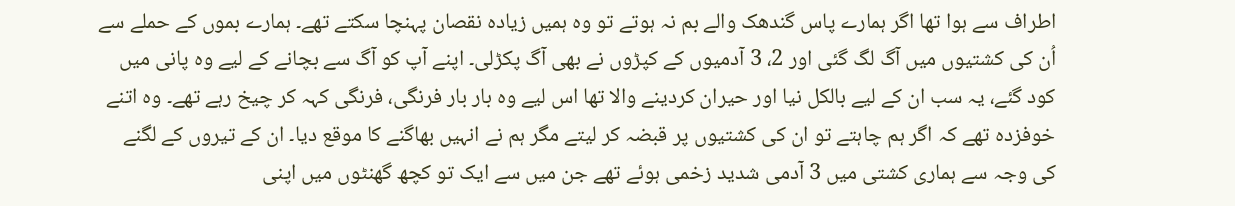اطراف سے ہوا تھا اگر ہمارے پاس گندھک والے بم نہ ہوتے تو وہ ہمیں زیادہ نقصان پہنچا سکتے تھے۔ ہمارے بموں کے حملے سے اُن کی کشتیوں میں آگ لگ گئی اور 2، 3 آدمیوں کے کپڑوں نے بھی آگ پکڑلی۔ اپنے آپ کو آگ سے بچانے کے لیے وہ پانی میں کود گئے، یہ سب ان کے لیے بالکل نیا اور حیران کردینے والا تھا اس لیے وہ بار بار فرنگی، فرنگی کہہ کر چیخ رہے تھے۔ وہ اتنے خوفزدہ تھے کہ اگر ہم چاہتے تو ان کی کشتیوں پر قبضہ کر لیتے مگر ہم نے انہیں بھاگنے کا موقع دیا۔ ان کے تیروں کے لگنے کی وجہ سے ہماری کشتی میں 3 آدمی شدید زخمی ہوئے تھے جن میں سے ایک تو کچھ گھنٹوں میں اپنی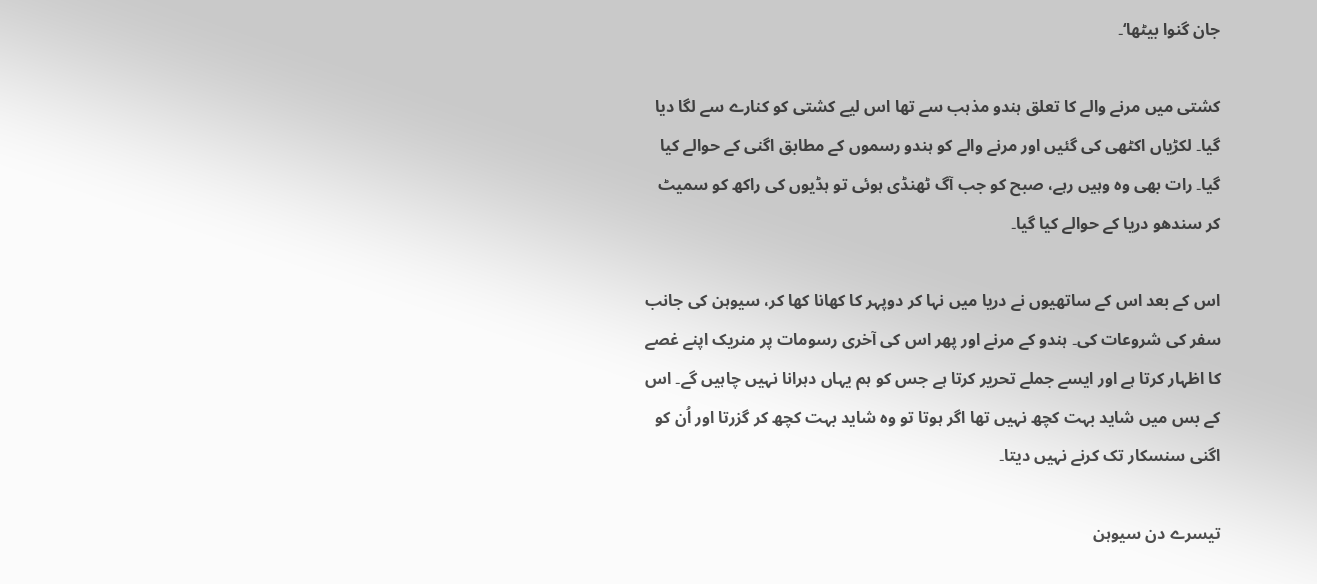جان گنوا بیٹھا‘۔

کشتی میں مرنے والے کا تعلق ہندو مذہب سے تھا اس لیے کشتی کو کنارے سے لگا دیا گیا۔ لکڑیاں اکٹھی کی گئیں اور مرنے والے کو ہندو رسموں کے مطابق اگنی کے حوالے کیا گیا۔ رات بھی وہ وہیں رہے، صبح کو جب آگ ٹھنڈی ہوئی تو ہڈیوں کی راکھ کو سمیٹ کر سندھو دریا کے حوالے کیا گیا۔

اس کے بعد اس کے ساتھیوں نے دریا میں نہا کر دوپہر کا کھانا کھا کر، سیوہن کی جانب سفر کی شروعات کی۔ ہندو کے مرنے اور پھر اس کی آخری رسومات پر منریک اپنے غصے کا اظہار کرتا ہے اور ایسے جملے تحریر کرتا ہے جس کو ہم یہاں دہرانا نہیں چاہیں گے۔ اس کے بس میں شاید بہت کچھ نہیں تھا اگر ہوتا تو وہ شاید بہت کچھ کر گزرتا اور اُن کو اگنی سنسکار تک کرنے نہیں دیتا۔

تیسرے دن سیوہن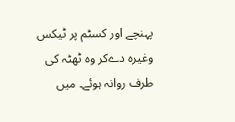پہنچے اور کسٹم پر ٹیکس وغیرہ دےکر وہ ٹھٹہ کی طرف روانہ ہوئے۔ میں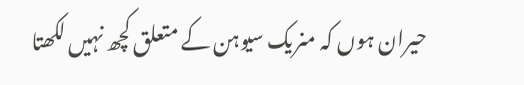حیران ہوں کہ منریک سیوہن کے متعلق کچھ نہیں لکھتا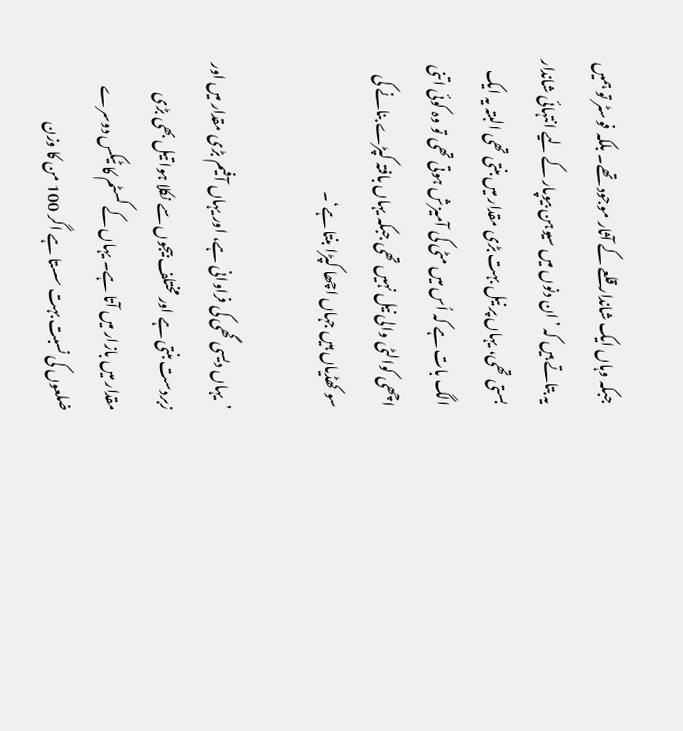جبکہ وہاں ایک شاندار قلعے کے آثار موجود تھے۔ بلکہ فوسٹر تو ہمیں یہ بتاتے ہیں کہ ’ان دنوں میں سیوہن بیوپار کے لیے انتہائی شاندار بستی تھی، یہاں پر نیل بہت بڑی مقدار میں بنتی تھی البتہ یہ ایک الگ بات ہے کہ اُس میں مٹی کی آمیزش ہوتی تھی تو وہ کوئی اتنی اچھی کوالٹی والی نیل نہیں تھی جبکہ یہاں بافتہ کپڑے بنانے کی سو کھڈیاں ہیں جہاں اچھا کپڑا بنتا ہے‘۔

’یہاں دیسی گھی کی فراوانی ہے، اور یہاں آفیم بڑی مقدار میں اور زبردست بنتی ہے اور مختلف بیجوں سے نکلا ہوا تیل بھی بڑی مقدار میں بازار میں آتا ہے۔ یہاں کے کسٹم کا ٹیکس دوسرے ضلعوں کی نسبت بہت سستا ہے اگر 100 من کا وزن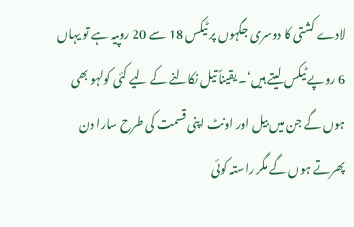لادے کشتی کا دوسری جگہوں پر ٹیکس 18 سے 20 روپیہ ہے تو یہاں 6 روپے ٹیکس لیتے ہیں‘۔ یقیناً تیل نکالنے کے لیے کئی کولہو بھی ہوں گے جن میں بیل اور اونٹ اپنی قسمت کی طرح سارا دن پھرتے ہوں گے مگر راستہ کوئی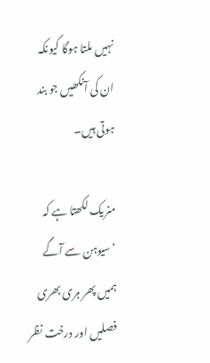نہیں ملتا ہوگا کیونکہ ان کی آنکھیں جو بند ہوتی ہیں۔

منریک لکھتا ہے کہ ’سیوہن سے آگے ہمیں پھر ہری بھری فصلیں اور درخت نظر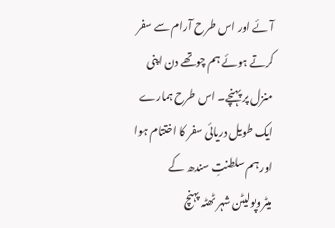آئے اور اس طرح آرام سے سفر کرتے ہوئے ہم چوتھے دن اپنی منزل پر پہنچے۔ اس طرح ہمارے ایک طویل دریائی سفر کا اختتام ہوا اور ہم سلطنتِ سندھ کے میٹروپولیٹن شہر ٹھٹہ پہنچ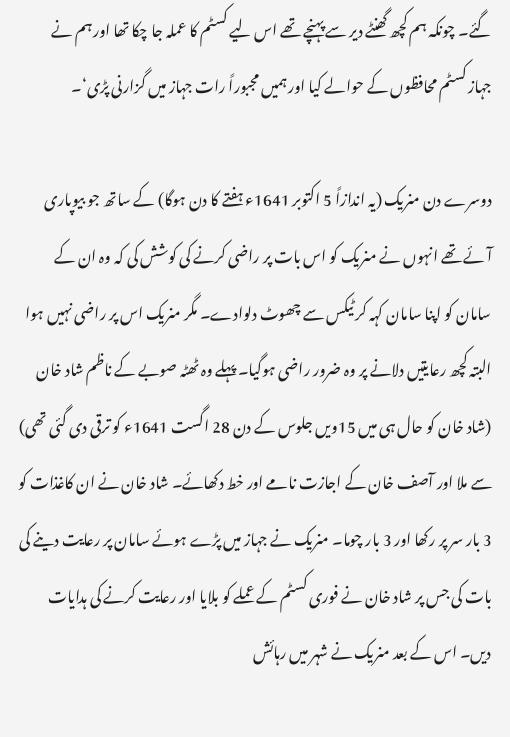گئے۔ چونکہ ہم کچھ گھنٹے دیر سے پہنچے تھے اس لیے کسٹم کا عملہ جا چکا تھا اور ہم نے جہاز کسٹم محافظوں کے حوالے کیا اور ہمیں مجبوراً رات جہاز میں گزارنی پڑی‘۔

دوسرے دن منریک (یہ اندازاً 5 اکتوبر 1641ء ہفتے کا دن ہوگا) کے ساتھ جو بیوپاری آئے تھے انہوں نے منریک کو اس بات پر راضی کرنے کی کوشش کی کہ وہ ان کے سامان کو اپنا سامان کہہ کر ٹیکس سے چھوٹ دلوادے۔ مگر منریک اس پر راضی نہیں ہوا البتہ کچھ رعایتیں دلانے پر وہ ضرور راضی ہوگیا۔ پہلے وہ ٹھٹہ صوبے کے ناظم شاد خان (شاد خان کو حال ہی میں 15ویں جلوس کے دن 28 اگست 1641ء کو ترقی دی گئی تھی) سے ملا اور آصف خان کے اجازت نامے اور خط دکھائے۔ شاد خان نے ان کاغذات کو 3 بار سر پر رکھا اور 3 بار چوما۔ منریک نے جہاز میں پڑے ہوئے سامان پر رعایت دینے کی بات کی جس پر شاد خان نے فوری کسٹم کے عملے کو بلایا اور رعایت کرنے کی ہدایات دیں۔ اس کے بعد منریک نے شہر میں رہائش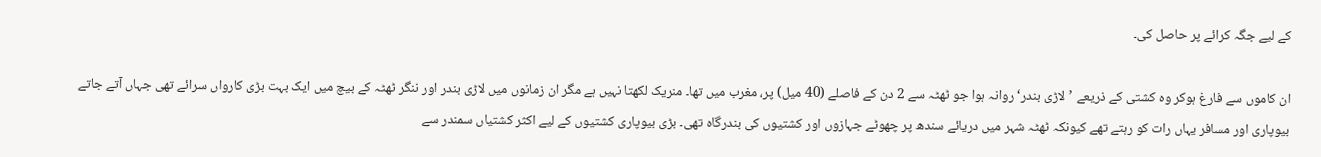کے لیے جگہ کرائے پر حاصل کی۔

ان کاموں سے فارغ ہوکر وہ کشتی کے ذریعے ’لاڑی بندر‘ روانہ ہوا جو ٹھٹہ سے 2 دن کے فاصلے (40 میل) پر، مغرب میں تھا۔ منریک لکھتا نہیں ہے مگر ان زمانوں میں لاڑی بندر اور ننگر ٹھٹہ کے بیچ میں ایک بہت بڑی کارواں سرائے تھی جہاں آتے جاتے بیوپاری اور مسافر یہاں رات کو رہتے تھے کیونکہ ٹھٹہ شہر میں دریائے سندھ پر چھوٹے جہازوں اور کشتیوں کی بندرگاہ تھی۔ بڑی بیوپاری کشتیوں کے لیے اکثر کشتیاں سمندر سے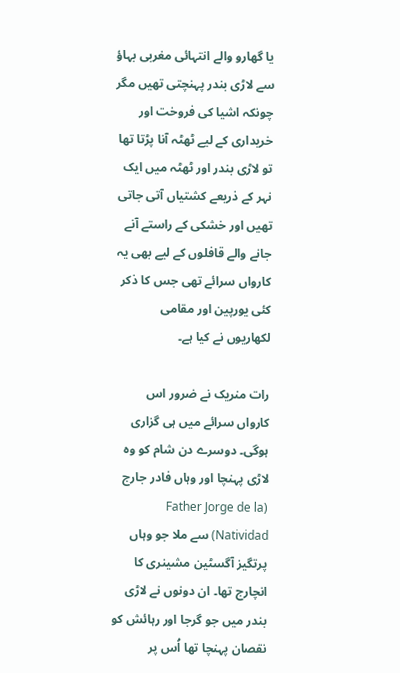یا گھارو والے انتہائی مغربی بہاؤ سے لاڑی بندر پہنچتی تھیں مگر چونکہ اشیا کی فروخت اور خریداری کے لیے ٹھٹہ آنا پڑتا تھا تو لاڑی بندر اور ٹھٹہ میں ایک نہر کے ذریعے کشتیاں آتی جاتی تھیں اور خشکی کے راستے آنے جانے والے قافلوں کے لیے بھی یہ کارواں سرائے تھی جس کا ذکر کئی یورپین اور مقامی لکھاریوں نے کیا ہے۔

رات منریک نے ضرور اس کارواں سرائے میں ہی گزاری ہوگی۔ دوسرے دن شام کو وہ لاڑی پہنچا اور وہاں فادر جارج (Father Jorge de la Natividad) سے ملا جو وہاں پرتگیز آگسٹین مشینری کا انچارج تھا۔ ان دونوں نے لاڑی بندر میں جو گرجا اور رہائش کو نقصان پہنچا تھا اُس پر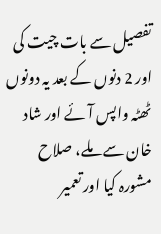تفصیل سے بات چیت کی اور 2 دنوں کے بعد یہ دونوں ٹھٹہ واپس آئے اور شاد خان سے ملے، صلاح مشورہ کیا اور تعمیر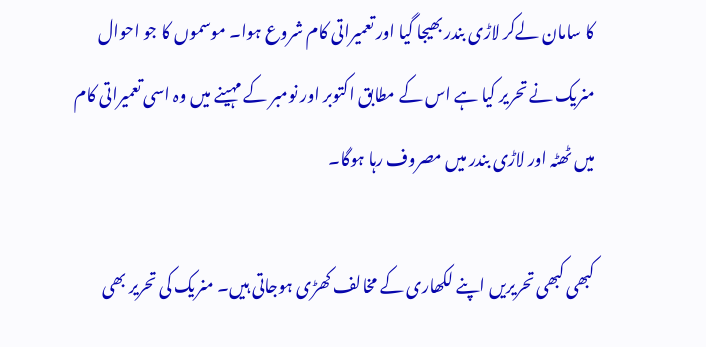کا سامان لےکر لاڑی بندر بھیجا گیا اور تعمیراتی کام شروع ہوا۔ موسموں کا جو احوال منریک نے تحریر کیا ہے اس کے مطابق اکتوبر اور نومبر کے مہینے میں وہ اسی تعمیراتی کام میں ٹھٹہ اور لاڑی بندر میں مصروف رہا ہوگا۔

کبھی کبھی تحریریں اپنے لکھاری کے مخالف کھڑی ہوجاتی ہیں۔ منریک کی تحریر بھی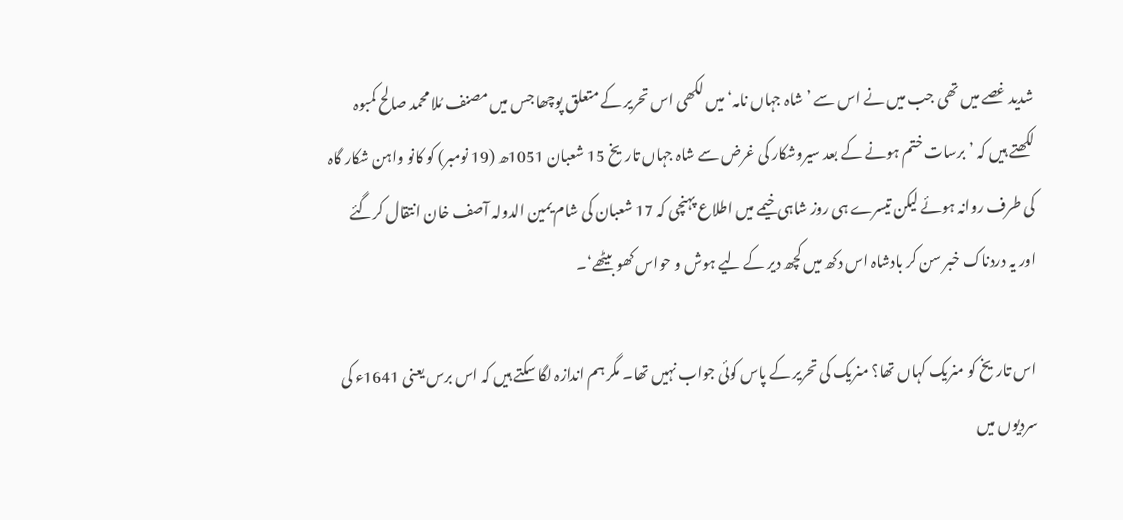شدید غصے میں تھی جب میں نے اس سے ’شاہ جہاں نامہ‘ میں لکھی اس تحریر کے متعلق پوچھا جس میں مصنف مُلا محمد صالح کمبوہ لکھتے ہیں کہ ’برسات ختم ہونے کے بعد سیروشکار کی غرض سے شاہ جہاں تاریخ 15 شعبان 1051ھ (19 نومبر) کو کانو واہن شکار گاہ کی طرف روانہ ہوئے لیکن تیسرے ہی روز شاہی خیمے میں اطلاع پہنچی کہ 17 شعبان کی شام یمین الدولہ آصف خان انتقال کرگئے اور یہ دردناک خبر سن کر بادشاہ اس دکھ میں کچھ دیر کے لیے ہوش و حواس کھو بیٹھے‘۔

اس تاریخ کو منریک کہاں تھا؟ منریک کی تحریر کے پاس کوئی جواب نہیں تھا۔ مگر ہم اندازہ لگا سکتے ہیں کہ اس برس یعنی 1641ء کی سردیوں میں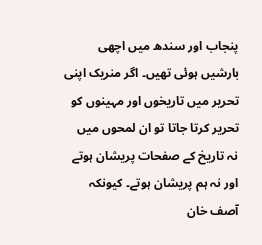پنجاب اور سندھ میں اچھی بارشیں ہوئی تھیں۔ اگر منریک اپنی تحریر میں تاریخوں اور مہینوں کو تحریر کرتا جاتا تو ان لمحوں میں نہ تاریخ کے صفحات پریشان ہوتے اور نہ ہم پریشان ہوتے۔ کیونکہ آصف خان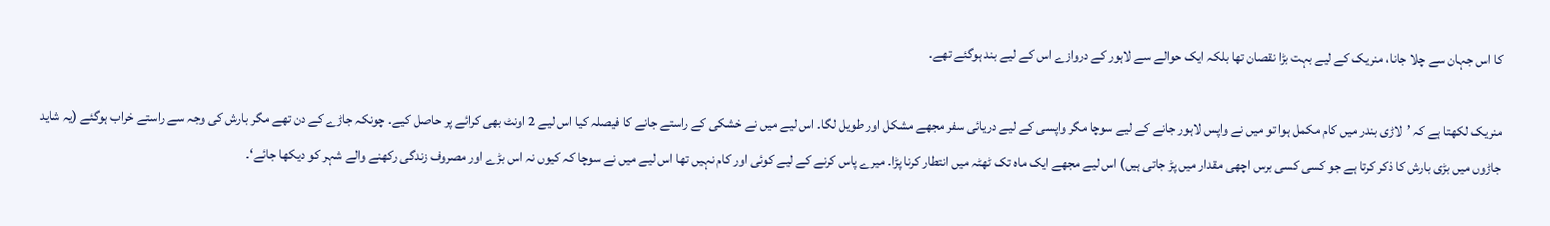کا اس جہان سے چلا جانا، منریک کے لیے بہت بڑا نقصان تھا بلکہ ایک حوالے سے لاہور کے دروازے اس کے لیے بند ہوگئے تھے۔

منریک لکھتا ہے کہ ’لاڑی بندر میں کام مکمل ہوا تو میں نے واپس لاہور جانے کے لیے سوچا مگر واپسی کے لیے دریائی سفر مجھے مشکل اور طویل لگا۔ اس لیے میں نے خشکی کے راستے جانے کا فیصلہ کیا اس لیے 2 اونٹ بھی کرائے پر حاصل کیے۔ چونکہ جاڑے کے دن تھے مگر بارش کی وجہ سے راستے خراب ہوگئے (یہ شاید جاڑوں میں بڑی بارش کا ذکر کرتا ہے جو کسی کسی برس اچھی مقدار میں پڑ جاتی ہیں) اس لیے مجھے ایک ماہ تک ٹھٹہ میں انتطار کرنا پڑا۔ میرے پاس کرنے کے لیے کوئی اور کام نہیں تھا اس لیے میں نے سوچا کہ کیوں نہ اس بڑے اور مصروف زندگی رکھنے والے شہر کو دیکھا جائے‘۔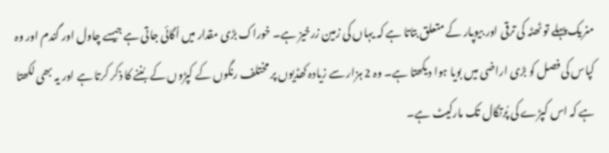منریک پہلے تو ٹھٹہ کی ترقی اور بیوپار کے متعلق بتاتا ہے کہ یہاں کی زمین زرخیز ہے۔ خوراک بڑی مقدار میں اُگائی جاتی ہے جیسے چاول اور گندم اور وہ کپاس کی فصل کو بڑی اراضی میں بویا ہوا دیکھتا ہے۔ وہ 2 ہزار سے زیادہ کھڈیوں پر مختلف رنگوں کے کپڑوں کے بُننے کا ذکر کرتا ہے اور یہ بھی لکھتا ہے کہ اس کپڑے کی پُرتگال تک مارکیٹ ہے۔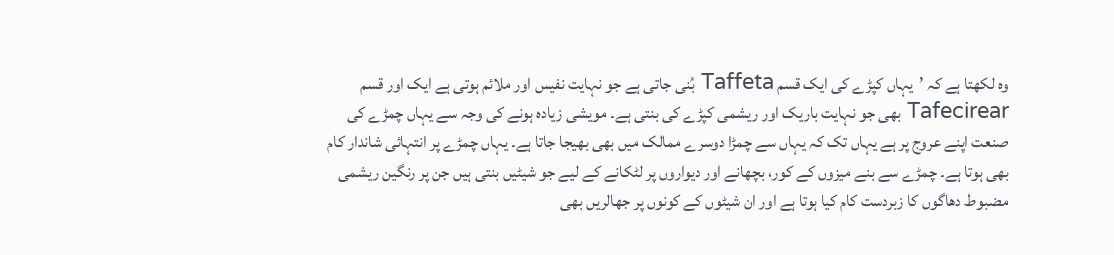وہ لکھتا ہے کہ ’یہاں کپڑے کی ایک قسم Taffeta بُنی جاتی ہے جو نہایت نفیس اور ملائم ہوتی ہے ایک اور قسم Tafecirear بھی جو نہایت باریک اور ریشمی کپڑے کی بنتی ہے۔ مویشی زیادہ ہونے کی وجہ سے یہاں چمڑے کی صنعت اپنے عروج پر ہے یہاں تک کہ یہاں سے چمڑا دوسرے ممالک میں بھی بھیجا جاتا ہے۔ یہاں چمڑے پر انتہائی شاندار کام بھی ہوتا ہے۔ چمڑے سے بنے میزوں کے کور، بچھانے اور دیواروں پر لٹکانے کے لیے جو شیٹیں بنتی ہیں جن پر رنگین ریشمی مضبوط دھاگوں کا زبردست کام کیا ہوتا ہے اور ان شیٹوں کے کونوں پر جھالریں بھی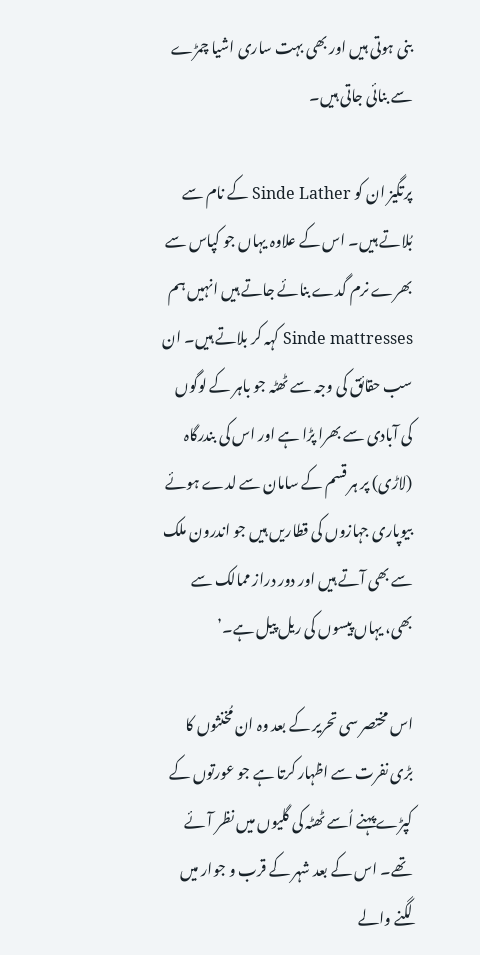بنی ہوتی ہیں اور بھی بہت ساری اشیا چمڑے سے بنائی جاتی ہیں۔

پرتگیز ان کو Sinde Lather کے نام سے بُلاتے ہیں۔ اس کے علاوہ یہاں جو کپاس سے بھرے نرم گدے بنائے جاتے ہیں انہیں ہم Sinde mattresses کہہ کر بلاتے ہیں۔ ان سب حقائق کی وجہ سے ٹھٹہ جو باہر کے لوگوں کی آبادی سے بھرا پڑا ہے اور اس کی بندرگاہ (لاڑی) پر ہر قسم کے سامان سے لدے ہوئے بیوپاری جہازوں کی قطاریں ہیں جو اندرون ملک سے بھی آتے ہیں اور دور دراز ممالک سے بھی، یہاں پیسوں کی ریل پیل ہے۔’

اس مختصر سی تحریر کے بعد وہ ان مُخنثوں کا بڑی نفرت سے اظہار کرتا ہے جو عورتوں کے کپڑے پہنے اُسے ٹھٹہ کی گلیوں میں نظر آئے تھے۔ اس کے بعد شہر کے قرب و جوار میں لگنے والے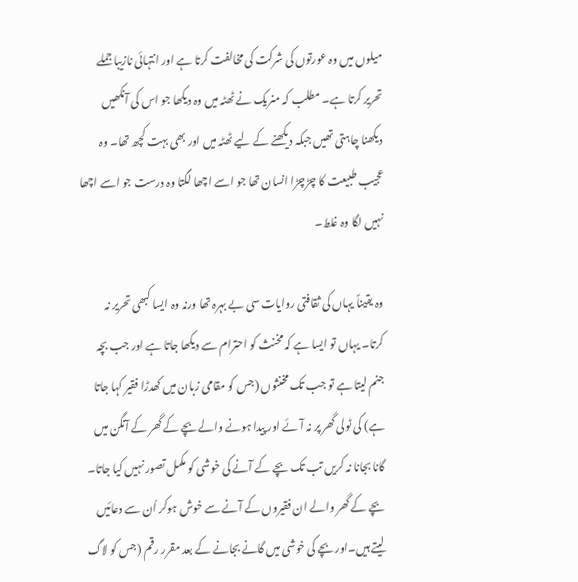میلوں میں وہ عورتوں کی شرکت کی مخالفت کرتا ہے اور انتہائی نازیبا جملے تحریر کرتا ہے۔ مطلب کہ منریک نے ٹھٹہ میں وہ دیکھا جو اس کی آنکھیں دیکھنا چاہتی تھیں جبکہ دیکھنے کے لیے ٹھٹہ میں اور بھی بہت کچھ تھا۔ وہ عجیب طبیعت کا چڑچڑا انسان تھا جو اسے اچھا لگتا وہ درست جو اسے اچھا نہیں لگا وہ غلط۔

وہ یقیناً یہاں کی ثقافتی روایات سی بے بہرہ تھا ورنہ وہ ایسا کبھی تحریر نہ کرتا۔ یہاں تو ایسا ہے کہ مخنث کو احترام سے دیکھا جاتا ہے اور جب بچہ جنم لیتا ہے تو جب تک مخنثوں (جس کو مقامی زبان میں کھدڑا فقیر کہا جاتا ہے) کی ٹولی گھر پر نہ آئے اور پیدا ہونے والے بچے کے گھر کے آنگن میں گانا بجانا نہ کریں تب تک بچے کے آنے کی خوشی کو مکمل تصور نہیں کیا جاتا۔ بچے کے گھر والے ان فقیروں کے آنے سے خوش ہوکر اُن سے دعائیں لیتے ہیں۔اور بچے کی خوشی میں گانے بجانے کے بعد مقرر رقم (جس کو لاگ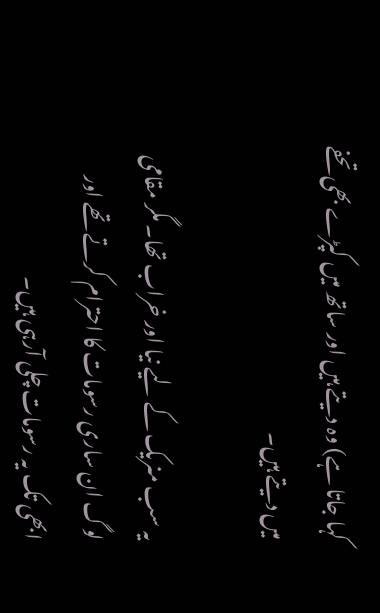کہا جاتا ہے) وہ دیتے ہیں اور ساتھ میں کپڑے بھی تحفے میں دیتے ہیں۔

یہ سب منریک کے لیے نیا اور خراب تھا۔ مگر مقامی لوگ ان ساری رسومات کا احترام کرتے تھے اور ابھی تک یہ رسومات چلی آرہی ہیں۔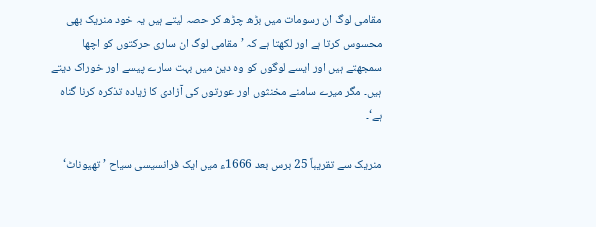مقامی لوگ ان رسومات میں بڑھ چڑھ کر حصہ لیتے ہیں یہ خود منریک بھی محسوس کرتا ہے اور لکھتا ہے کہ ’مقامی لوگ ان ساری حرکتوں کو اچھا سمجھتے ہیں اور ایسے لوگوں کو وہ دین میں بہت سارے پیسے اور خوراک دیتے ہیں۔ مگر میرے سامنے مخنثوں اور عورتوں کی آزادی کا زیادہ تذکرہ کرنا گناہ ہے‘۔

منریک سے تقریباً 25 برس بعد 1666ء میں ایک فرانسیسی سیاح ’تھیوناٹ‘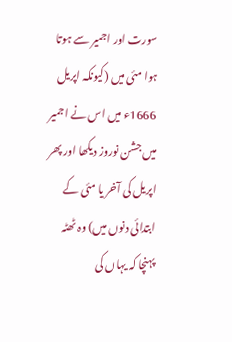سورت اور اجمیر سے ہوتا ہوا مئی میں (کیونکہ اپریل 1666ء میں اس نے اجمیر میں جشن نوروز دیکھا اور پھر اپریل کی آخر یا مئی کے ابتدائی دنوں میں) وہ ٹھٹہ پہنچا کہ یہاں کی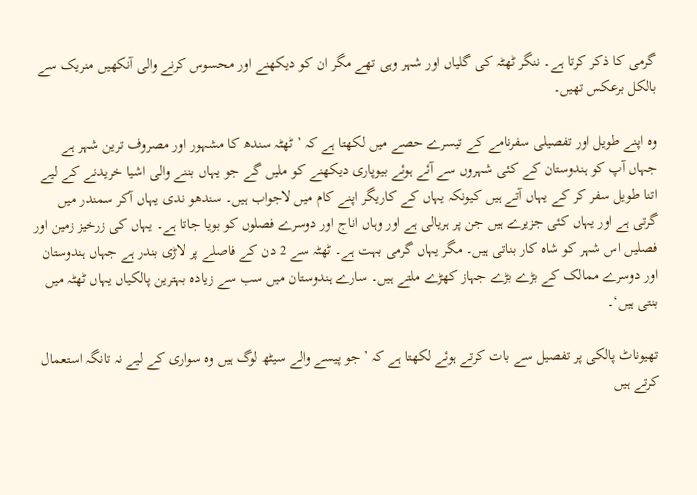گرمی کا ذکر کرتا ہے۔ ننگر ٹھٹہ کی گلیاں اور شہر وہی تھے مگر ان کو دیکھنے اور محسوس کرنے والی آنکھیں منریک سے بالکل برعکس تھیں۔

وہ اپنے طویل اور تفصیلی سفرنامے کے تیسرے حصے میں لکھتا ہے کہ ’ٹھٹہ سندھ کا مشہور اور مصروف ترین شہر ہے جہاں آپ کو ہندوستان کے کئی شہروں سے آئے ہوئے بیوپاری دیکھنے کو ملیں گے جو یہاں بننے والی اشیا خریدنے کے لیے اتنا طویل سفر کر کے یہاں آتے ہیں کیونکہ یہاں کے کاریگر اپنے کام میں لاجواب ہیں۔ سندھو ندی یہاں آکر سمندر میں گرتی ہے اور یہاں کئی جزیرے ہیں جن پر ہریالی ہے اور وہاں اناج اور دوسرے فصلوں کو بویا جاتا ہے۔ یہاں کی زرخیز زمین اور فصلیں اس شہر کو شاہ کار بناتی ہیں۔ مگر یہاں گرمی بہت ہے۔ ٹھٹہ سے 2 دن کے فاصلے پر لاڑی بندر ہے جہاں ہندوستان اور دوسرے ممالک کے بڑے بڑے جہاز کھڑے ملتے ہیں۔ سارے ہندوستان میں سب سے زیادہ بہترین پالکیاں یہاں ٹھٹہ میں بنتی ہیں‘۔

تھیوناٹ پالکی پر تفصیل سے بات کرتے ہوئے لکھتا ہے کہ ’جو پیسے والے سیٹھ لوگ ہیں وہ سواری کے لیے نہ تانگہ استعمال کرتے ہیں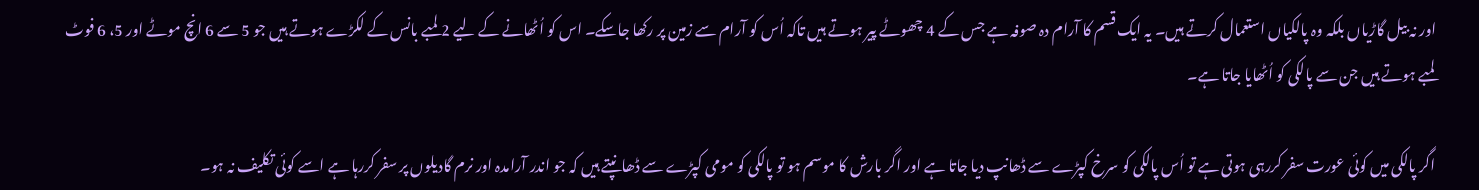اور نہ بیل گاڑیاں بلکہ وہ پالکیاں استعمال کرتے ہیں۔ یہ ایک قسم کا آرام دہ صوفہ ہے جس کے 4 چھوٹے پیر ہوتے ہیں تاکہ اُس کو آرام سے زمین پر رکھا جاسکے۔ اس کو اُٹھانے کے لیے 2 لمبے بانس کے لکڑے ہوتے ہیں جو 5 سے 6 انچ موٹے اور 5، 6 فوٹ لمبے ہوتے ہیں جن سے پالکی کو اُٹھایا جاتا ہے۔

اگر پالکی میں کوئی عورت سفر کررہی ہوتی ہے تو اُس پالکی کو سرخ کپڑے سے ڈھانپ دیا جاتا ہے اور اگر بارش کا موسم ہو تو پالکی کو مومی کپڑے سے ڈھانپتے ہیں کہ جو اندر آرامدہ اور نرم گادیلوں پر سفر کررہا ہے اسے کوئی تکلیف نہ ہو۔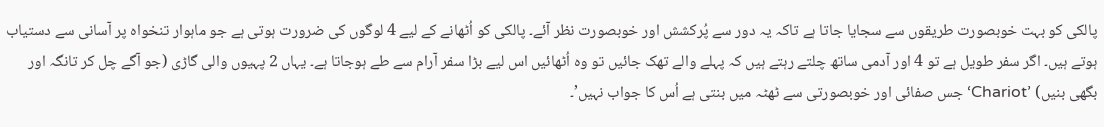پالکی کو بہت خوبصورت طریقوں سے سجایا جاتا ہے تاکہ یہ دور سے پُرکشش اور خوبصورت نظر آئے۔ پالکی کو اُٹھانے کے لیے 4 لوگوں کی ضرورت ہوتی ہے جو ماہوار تنخواہ پر آسانی سے دستیاب ہوتے ہیں۔ اگر سفر طویل ہے تو 4 اور آدمی ساتھ چلتے رہتے ہیں کہ پہلے والے تھک جائیں تو وہ اُٹھائیں اس لیے بڑا سفر آرام سے طے ہوجاتا ہے۔ یہاں 2 پہیوں والی گاڑی (جو آگے چل کر تانگہ اور بگھی بنیں) ’Chariot‘ جس صفائی اور خوبصورتی سے ٹھٹہ میں بنتی ہے اُس کا جواب نہیں’۔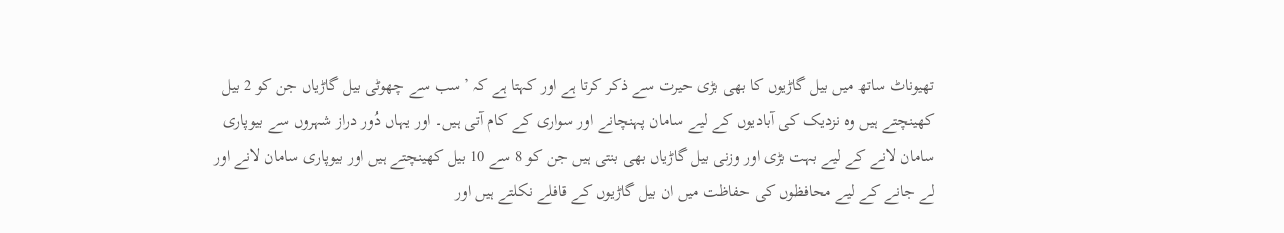تھیوناٹ ساتھ میں بیل گاڑیوں کا بھی بڑی حیرت سے ذکر کرتا ہے اور کہتا ہے کہ ’سب سے چھوٹی بیل گاڑیاں جن کو 2 بیل کھینچتے ہیں وہ نزدیک کی آبادیوں کے لیے سامان پہنچانے اور سواری کے کام آتی ہیں۔ اور یہاں دُور دراز شہروں سے بیوپاری سامان لانے کے لیے بہت بڑی اور وزنی بیل گاڑیاں بھی بنتی ہیں جن کو 8 سے 10 بیل کھینچتے ہیں اور بیوپاری سامان لانے اور لے جانے کے لیے محافظوں کی حفاظت میں ان بیل گاڑیوں کے قافلے نکلتے ہیں اور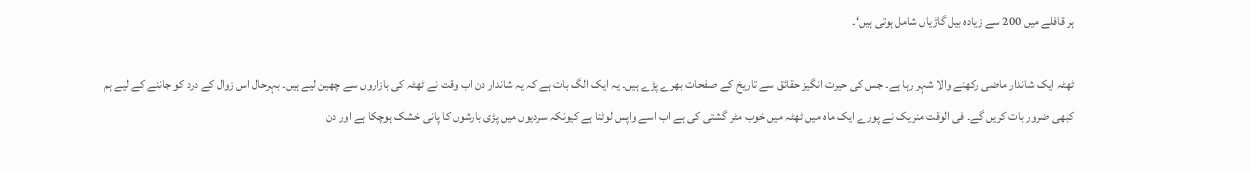ہر قافلے میں 200 سے زیادہ بیل گاڑیاں شامل ہوتی ہیں‘۔

ٹھٹہ ایک شاندار ماضی رکھنے والا شہر رہا ہے۔ جس کی حیرت انگیز حقائق سے تاریخ کے صفحات بھرے پڑے ہیں۔ یہ ایک الگ بات ہے کہ یہ شاندار دن اب وقت نے ٹھٹہ کی بازاروں سے چھین لیے ہیں۔ بہرحال اس زوال کے درد کو جاننے کے لیے ہم کبھی ضرور بات کریں گے۔ فی الوقت منریک نے پورے ایک ماہ میں ٹھٹہ میں خوب مٹر گشتی کی ہے اب اسے واپس لوٹنا ہے کیونکہ سردیوں میں پڑی بارشوں کا پانی خشک ہوچکا ہے اور دن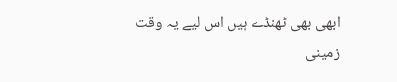ابھی بھی ٹھنڈے ہیں اس لیے یہ وقت زمینی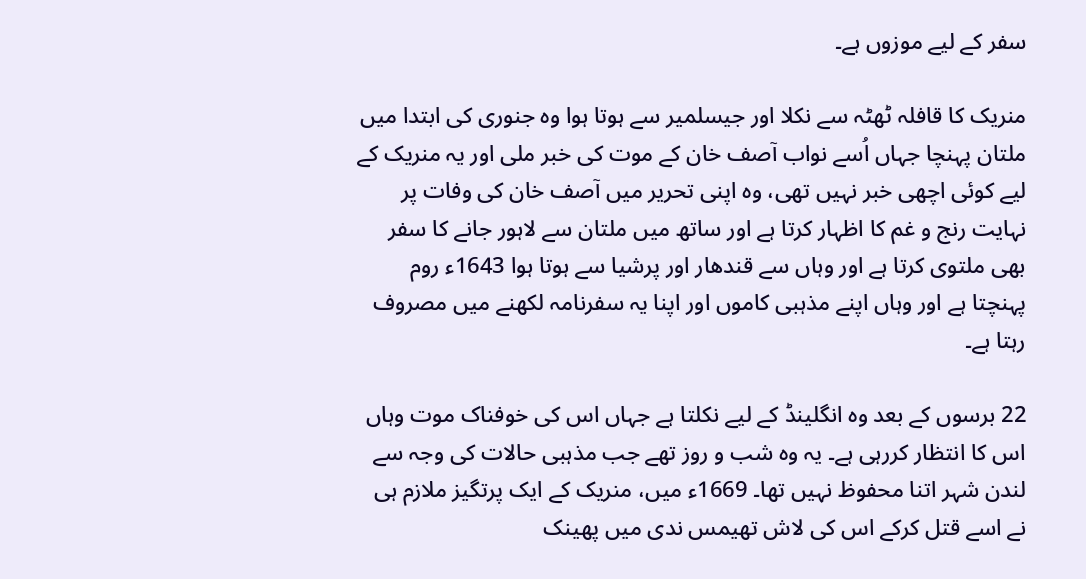سفر کے لیے موزوں ہے۔

منریک کا قافلہ ٹھٹہ سے نکلا اور جیسلمیر سے ہوتا ہوا وہ جنوری کی ابتدا میں ملتان پہنچا جہاں اُسے نواب آصف خان کے موت کی خبر ملی اور یہ منریک کے لیے کوئی اچھی خبر نہیں تھی، وہ اپنی تحریر میں آصف خان کی وفات پر نہایت رنج و غم کا اظہار کرتا ہے اور ساتھ میں ملتان سے لاہور جانے کا سفر بھی ملتوی کرتا ہے اور وہاں سے قندھار اور پرشیا سے ہوتا ہوا 1643ء روم پہنچتا ہے اور وہاں اپنے مذہبی کاموں اور اپنا یہ سفرنامہ لکھنے میں مصروف رہتا ہے۔

22 برسوں کے بعد وہ انگلینڈ کے لیے نکلتا ہے جہاں اس کی خوفناک موت وہاں اس کا انتظار کررہی ہے۔ یہ وہ شب و روز تھے جب مذہبی حالات کی وجہ سے لندن شہر اتنا محفوظ نہیں تھا۔ 1669ء میں، منریک کے ایک پرتگیز ملازم ہی نے اسے قتل کرکے اس کی لاش تھیمس ندی میں پھینک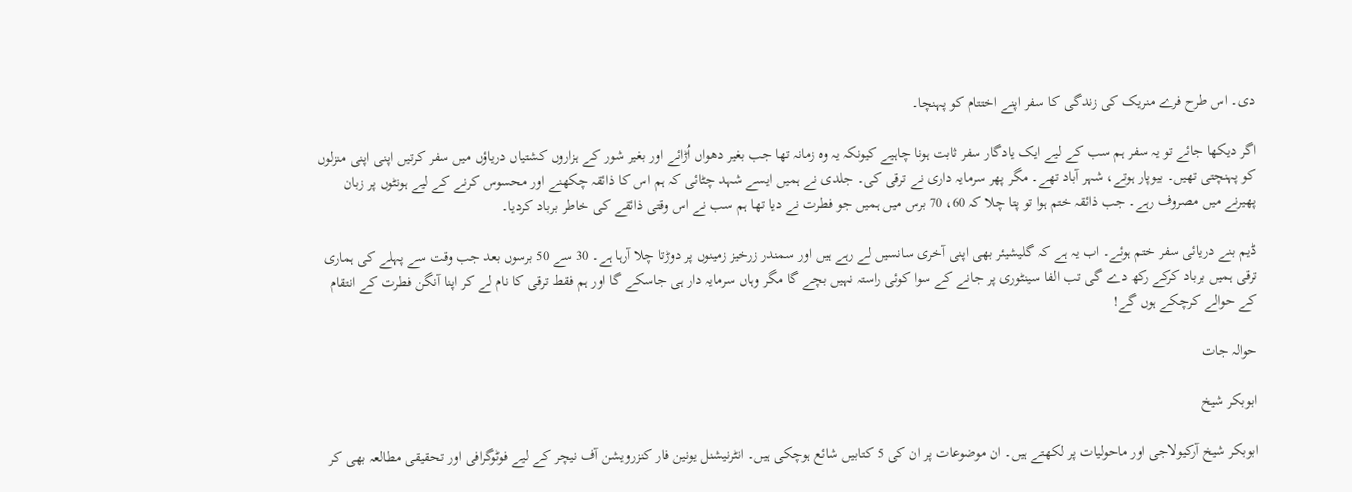دی۔ اس طرح فرے منریک کی زندگی کا سفر اپنے اختتام کو پہنچا۔

اگر دیکھا جائے تو یہ سفر ہم سب کے لیے ایک یادگار سفر ثابت ہونا چاہیے کیونکہ یہ وہ زمانہ تھا جب بغیر دھواں اُڑائے اور بغیر شور کے ہزاروں کشتیاں دریاؤں میں سفر کرتیں اپنی اپنی منزلوں کو پہنچتی تھیں۔ بیوپار ہوتے، شہر آباد تھے۔ مگر پھر سرمایہ داری نے ترقی کی۔ جلدی نے ہمیں ایسے شہد چٹائی کہ ہم اس کا ذائقہ چکھنے اور محسوس کرنے کے لیے ہونٹوں پر زبان پھیرنے میں مصروف رہے۔ جب ذائقہ ختم ہوا تو پتا چلا کہ 60، 70 برس میں ہمیں جو فطرت نے دیا تھا ہم سب نے اس وقتی ذائقے کی خاطر برباد کردیا۔

ڈیم بنے دریائی سفر ختم ہوئے۔ اب یہ ہے کہ گلیشیئر بھی اپنی آخری سانسیں لے رہے ہیں اور سمندر زرخیز زمینوں پر دوڑتا چلا آرہا ہے۔ 30 سے 50 برسوں بعد جب وقت سے پہلے کی ہماری ترقی ہمیں برباد کرکے رکھ دے گی تب الفا سینٹوری پر جانے کے سوا کوئی راستہ نہیں بچے گا مگر وہاں سرمایہ دار ہی جاسکے گا اور ہم فقط ترقی کا نام لے کر اپنا آنگن فطرت کے انتقام کے حوالے کرچکے ہوں گے!

حوالہ جات

ابوبکر شیخ

ابوبکر شیخ آرکیولاجی اور ماحولیات پر لکھتے ہیں۔ ان موضوعات پر ان کی 5 کتابیں شائع ہوچکی ہیں۔ انٹرنیشنل یونین فار کنزرویشن آف نیچر کے لیے فوٹوگرافی اور تحقیقی مطالعہ بھی کر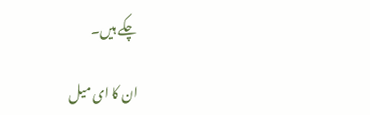چکے ہیں۔

ان کا ای میل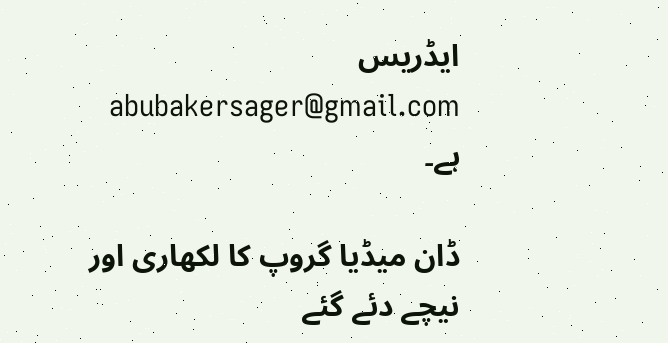ایڈریس abubakersager@gmail.com ہے۔

ڈان میڈیا گروپ کا لکھاری اور نیچے دئے گئے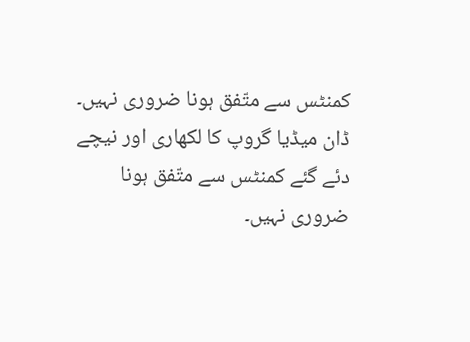کمنٹس سے متّفق ہونا ضروری نہیں۔
ڈان میڈیا گروپ کا لکھاری اور نیچے دئے گئے کمنٹس سے متّفق ہونا ضروری نہیں۔